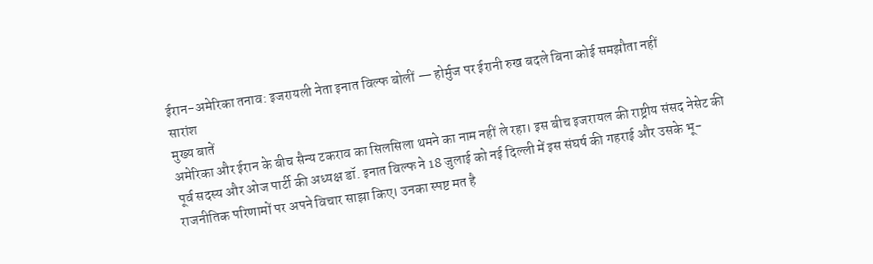ईरान-अमेरिका तनाव: इजरायली नेता इनात विल्फ बोलीं — होर्मुज पर ईरानी रुख बदले बिना कोई समझौता नहीं
सारांश
मुख्य बातें
अमेरिका और ईरान के बीच सैन्य टकराव का सिलसिला थमने का नाम नहीं ले रहा। इस बीच इजरायल की राष्ट्रीय संसद नेसेट की पूर्व सदस्य और ओज पार्टी की अध्यक्ष डॉ. इनात विल्फ ने 18 जुलाई को नई दिल्ली में इस संघर्ष की गहराई और उसके भू-राजनीतिक परिणामों पर अपने विचार साझा किए। उनका स्पष्ट मत है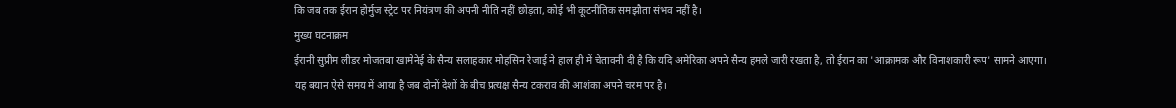कि जब तक ईरान होर्मुज स्ट्रेट पर नियंत्रण की अपनी नीति नहीं छोड़ता, कोई भी कूटनीतिक समझौता संभव नहीं है।
मुख्य घटनाक्रम
ईरानी सुप्रीम लीडर मोजतबा खामेनेई के सैन्य सलाहकार मोहसिन रेजाई ने हाल ही में चेतावनी दी है कि यदि अमेरिका अपने सैन्य हमले जारी रखता है, तो ईरान का 'आक्रामक और विनाशकारी रूप' सामने आएगा। यह बयान ऐसे समय में आया है जब दोनों देशों के बीच प्रत्यक्ष सैन्य टकराव की आशंका अपने चरम पर है।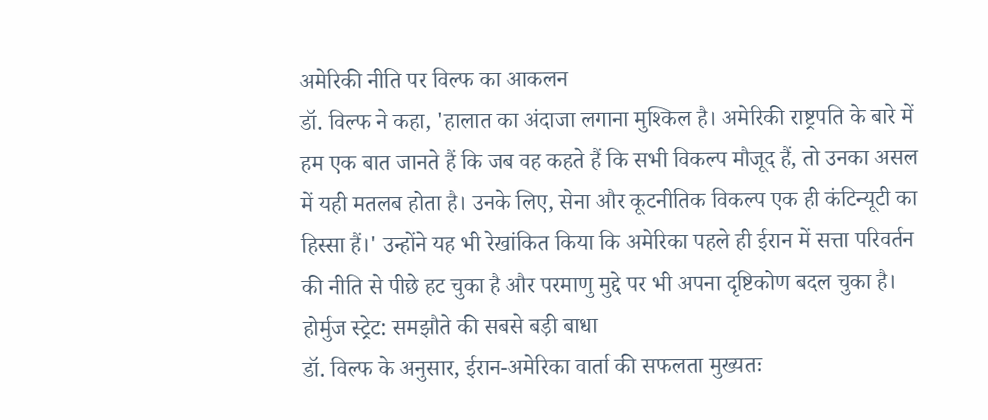अमेरिकी नीति पर विल्फ का आकलन
डॉ. विल्फ ने कहा, 'हालात का अंदाजा लगाना मुश्किल है। अमेरिकी राष्ट्रपति के बारे में हम एक बात जानते हैं कि जब वह कहते हैं कि सभी विकल्प मौजूद हैं, तो उनका असल में यही मतलब होता है। उनके लिए, सेना और कूटनीतिक विकल्प एक ही कंटिन्यूटी का हिस्सा हैं।' उन्होंने यह भी रेखांकित किया कि अमेरिका पहले ही ईरान में सत्ता परिवर्तन की नीति से पीछे हट चुका है और परमाणु मुद्दे पर भी अपना दृष्टिकोण बदल चुका है।
होर्मुज स्ट्रेट: समझौते की सबसे बड़ी बाधा
डॉ. विल्फ के अनुसार, ईरान-अमेरिका वार्ता की सफलता मुख्यतः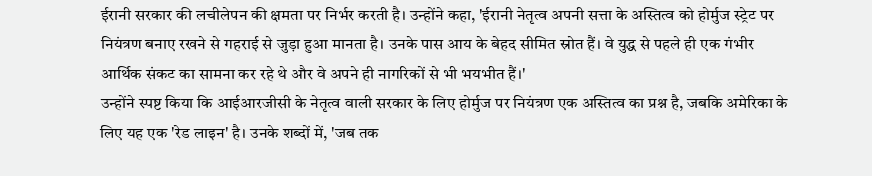ईरानी सरकार की लचीलेपन की क्षमता पर निर्भर करती है। उन्होंने कहा, 'ईरानी नेतृत्व अपनी सत्ता के अस्तित्व को होर्मुज स्ट्रेट पर नियंत्रण बनाए रखने से गहराई से जुड़ा हुआ मानता है। उनके पास आय के बेहद सीमित स्रोत हैं। वे युद्ध से पहले ही एक गंभीर आर्थिक संकट का सामना कर रहे थे और वे अपने ही नागरिकों से भी भयभीत हैं।'
उन्होंने स्पष्ट किया कि आईआरजीसी के नेतृत्व वाली सरकार के लिए होर्मुज पर नियंत्रण एक अस्तित्व का प्रश्न है, जबकि अमेरिका के लिए यह एक 'रेड लाइन' है। उनके शब्दों में, 'जब तक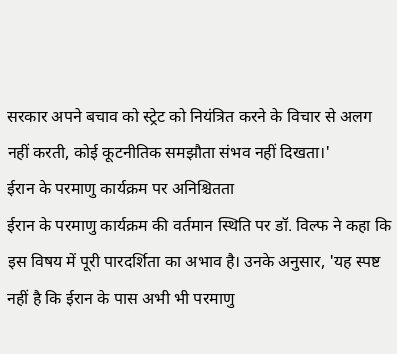सरकार अपने बचाव को स्ट्रेट को नियंत्रित करने के विचार से अलग नहीं करती, कोई कूटनीतिक समझौता संभव नहीं दिखता।'
ईरान के परमाणु कार्यक्रम पर अनिश्चितता
ईरान के परमाणु कार्यक्रम की वर्तमान स्थिति पर डॉ. विल्फ ने कहा कि इस विषय में पूरी पारदर्शिता का अभाव है। उनके अनुसार, 'यह स्पष्ट नहीं है कि ईरान के पास अभी भी परमाणु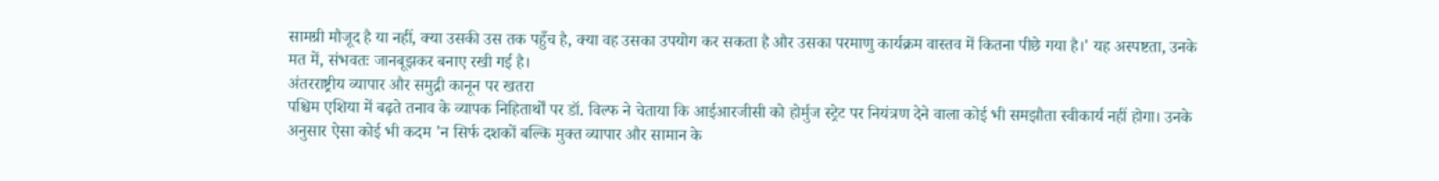सामग्री मौजूद है या नहीं, क्या उसकी उस तक पहुँच है, क्या वह उसका उपयोग कर सकता है और उसका परमाणु कार्यक्रम वास्तव में कितना पीछे गया है।' यह अस्पष्टता, उनके मत में, संभवतः जानबूझकर बनाए रखी गई है।
अंतरराष्ट्रीय व्यापार और समुद्री कानून पर खतरा
पश्चिम एशिया में बढ़ते तनाव के व्यापक निहितार्थों पर डॉ. विल्फ ने चेताया कि आईआरजीसी को होर्मुज स्ट्रेट पर नियंत्रण देने वाला कोई भी समझौता स्वीकार्य नहीं होगा। उनके अनुसार ऐसा कोई भी कदम 'न सिर्फ दशकों बल्कि मुक्त व्यापार और सामान के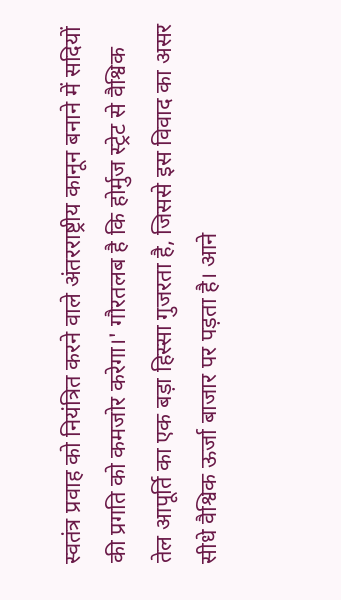स्वतंत्र प्रवाह को नियंत्रित करने वाले अंतरराष्ट्रीय कानून बनाने में सदियों की प्रगति को कमजोर करेगा।' गौरतलब है कि होर्मुज स्ट्रेट से वैश्विक तेल आपूर्ति का एक बड़ा हिस्सा गुजरता है, जिससे इस विवाद का असर सीधे वैश्विक ऊर्जा बाजार पर पड़ता है। आने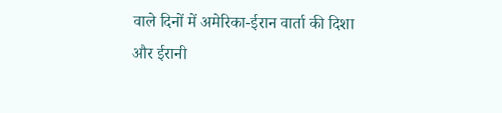वाले दिनों में अमेरिका-ईरान वार्ता की दिशा और ईरानी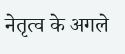नेतृत्व के अगले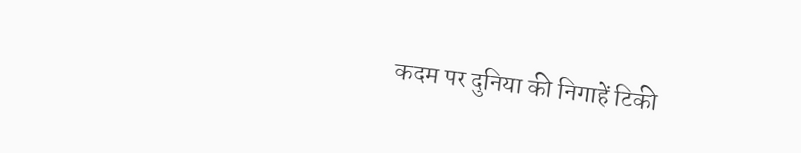कदम पर दुनिया की निगाहें टिकी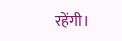रहेंगी।